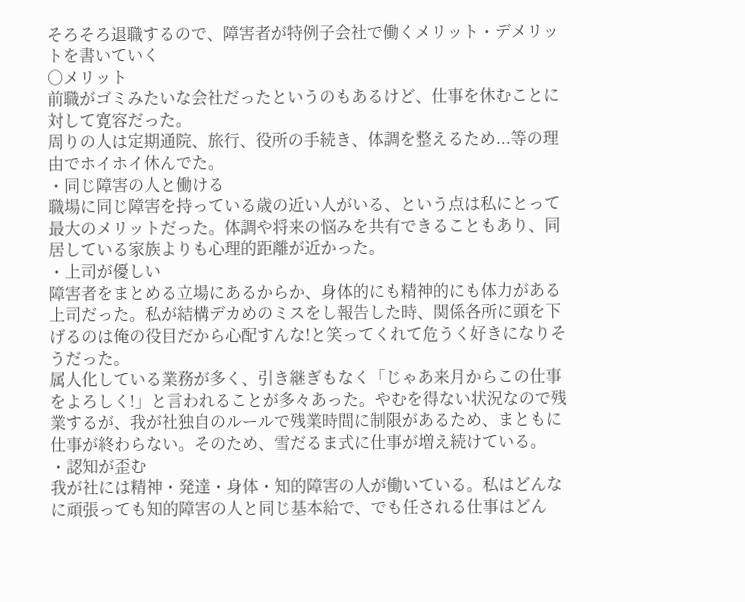そろそろ退職するので、障害者が特例子会社で働くメリット・デメリットを書いていく
○メリット
前職がゴミみたいな会社だったというのもあるけど、仕事を休むことに対して寛容だった。
周りの人は定期通院、旅行、役所の手続き、体調を整えるため...等の理由でホイホイ休んでた。
・同じ障害の人と働ける
職場に同じ障害を持っている歳の近い人がいる、という点は私にとって最大のメリットだった。体調や将来の悩みを共有できることもあり、同居している家族よりも心理的距離が近かった。
・上司が優しい
障害者をまとめる立場にあるからか、身体的にも精神的にも体力がある上司だった。私が結構デカめのミスをし報告した時、関係各所に頭を下げるのは俺の役目だから心配すんな!と笑ってくれて危うく好きになりそうだった。
属人化している業務が多く、引き継ぎもなく「じゃあ来月からこの仕事をよろしく!」と言われることが多々あった。やむを得ない状況なので残業するが、我が社独自のルールで残業時間に制限があるため、まともに仕事が終わらない。そのため、雪だるま式に仕事が増え続けている。
・認知が歪む
我が社には精神・発達・身体・知的障害の人が働いている。私はどんなに頑張っても知的障害の人と同じ基本給で、でも任される仕事はどん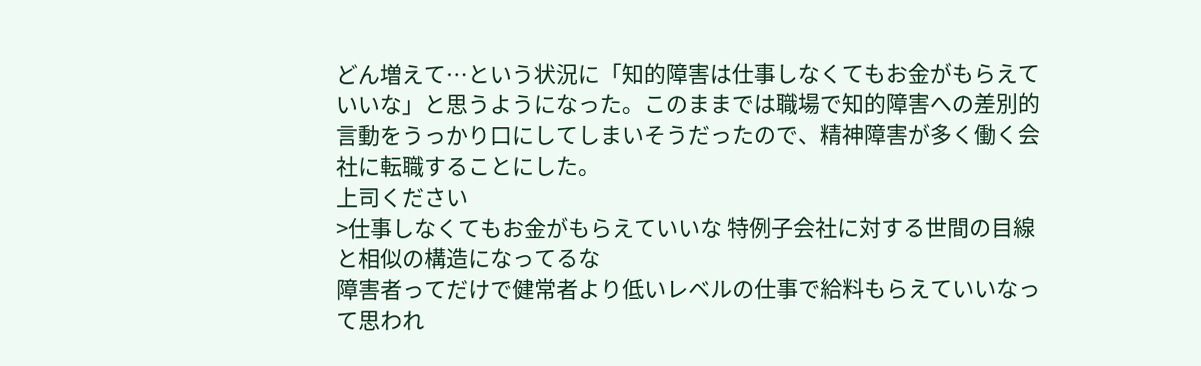どん増えて…という状況に「知的障害は仕事しなくてもお金がもらえていいな」と思うようになった。このままでは職場で知的障害への差別的言動をうっかり口にしてしまいそうだったので、精神障害が多く働く会社に転職することにした。
上司ください
>仕事しなくてもお金がもらえていいな 特例子会社に対する世間の目線と相似の構造になってるな
障害者ってだけで健常者より低いレベルの仕事で給料もらえていいなって思われ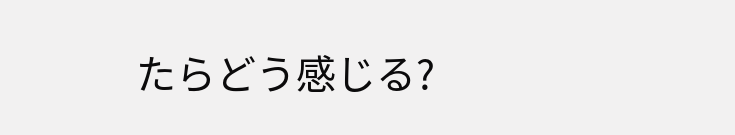たらどう感じる?